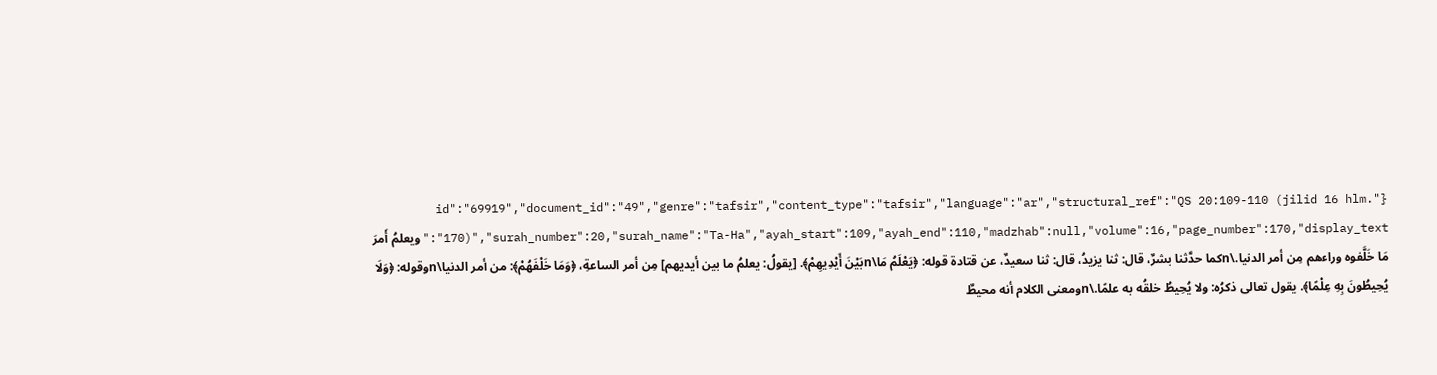{"id":"69919","document_id":"49","genre":"tafsir","content_type":"tafsir","language":"ar","structural_ref":"QS 20:109-110 (jilid 16 hlm. 170)","surah_number":20,"surah_name":"Ta-Ha","ayah_start":109,"ayah_end":110,"madzhab":null,"volume":16,"page_number":170,"display_text":"ويعلمُ أَمرَ مَا خَلَّفوه وراءهم مِن أمر الدنيا.\nكما حدَّثنا بشرٌ، قال: ثنا يزيدُ، قال: ثنا سعيدٌ، عن قتادة قوله: ﴿يَعْلَمُ مَا\nبَيْنَ أَيْدِيهِمْ﴾. [يقولُ: يعلمُ ما بين أيديهم] مِن أمر الساعةِ، ﴿وَمَا خَلْفَهُمْ﴾: من أمر الدنيا\nوقوله: ﴿وَلَا يُحِيطُونَ بِهِ عِلْمًا﴾. يقول تعالى ذكرُه: ولا يُحِيطُ خلقُه به علمًا.\nومعنى الكلام أنه محيطٌ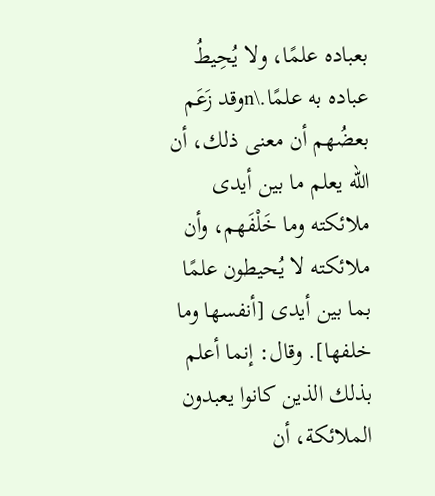بعباده علمًا، ولا يُحِيطُ عباده به علمًا.\nوقد زَعَم بعضُهم أن معنى ذلك، أن الله يعلم ما بين أيدى ملائكته وما خَلْفَهم، وأن ملائكته لا يُحيطون علمًا بما بين أيدى [أنفسها وما خلفها]. وقال: إنما أعلم بذلك الذين كانوا يعبدون الملائكة، أن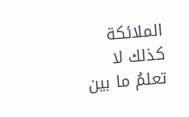الملائكة كذلك لا تعلمُ ما بين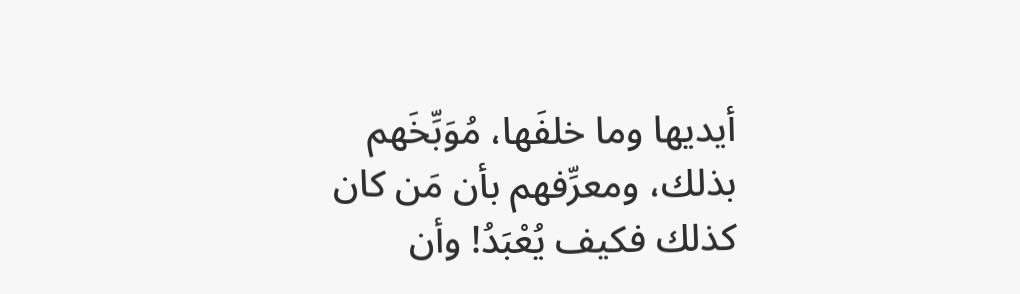أيديها وما خلفَها، مُوَبِّخَهم بذلك، ومعرِّفهم بأن مَن كان كذلك فكيف يُعْبَدُ! وأن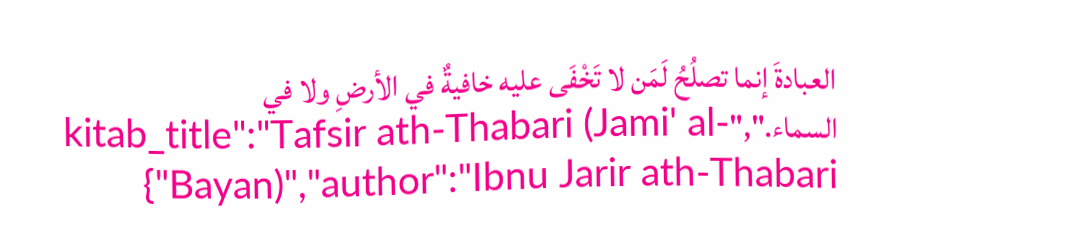العبادةَ إنما تصلُحُ لَمَن لا تَخْفَى عليه خافيةٌ في الأرضِ ولا في السماء.","kitab_title":"Tafsir ath-Thabari (Jami' al-Bayan)","author":"Ibnu Jarir ath-Thabari"}